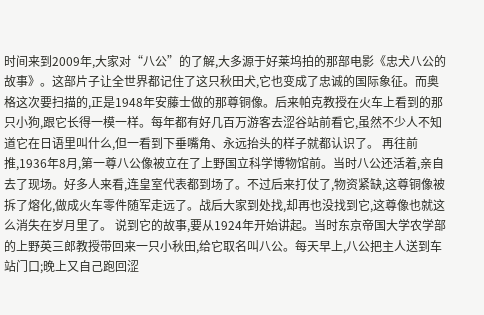时间来到2009年,大家对“八公”的了解,大多源于好莱坞拍的那部电影《忠犬八公的故事》。这部片子让全世界都记住了这只秋田犬,它也变成了忠诚的国际象征。而奥格这次要扫描的,正是1948年安藤士做的那尊铜像。后来帕克教授在火车上看到的那只小狗,跟它长得一模一样。每年都有好几百万游客去涩谷站前看它,虽然不少人不知道它在日语里叫什么,但一看到下垂嘴角、永远抬头的样子就都认识了。 再往前推,1936年8月,第一尊八公像被立在了上野国立科学博物馆前。当时八公还活着,亲自去了现场。好多人来看,连皇室代表都到场了。不过后来打仗了,物资紧缺,这尊铜像被拆了熔化,做成火车零件随军走远了。战后大家到处找,却再也没找到它,这尊像也就这么消失在岁月里了。 说到它的故事,要从1924年开始讲起。当时东京帝国大学农学部的上野英三郎教授带回来一只小秋田,给它取名叫八公。每天早上,八公把主人送到车站门口;晚上又自己跑回涩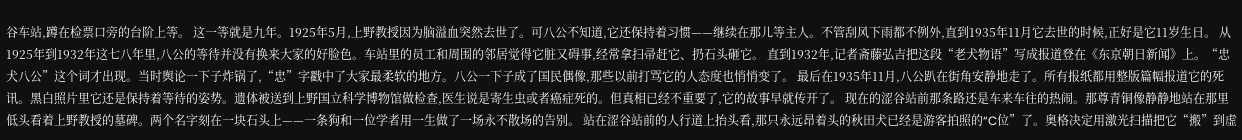谷车站,蹲在检票口旁的台阶上等。 这一等就是九年。1925年5月,上野教授因为脑溢血突然去世了。可八公不知道,它还保持着习惯——继续在那儿等主人。不管刮风下雨都不例外,直到1935年11月它去世的时候,正好是它11岁生日。 从1925年到1932年这七八年里,八公的等待并没有换来大家的好脸色。车站里的员工和周围的邻居觉得它脏又碍事,经常拿扫帚赶它、扔石头砸它。 直到1932年,记者斋藤弘吉把这段“老犬物语”写成报道登在《东京朝日新闻》上。“忠犬八公”这个词才出现。当时舆论一下子炸锅了,“忠”字戳中了大家最柔软的地方。八公一下子成了国民偶像,那些以前打骂它的人态度也悄悄变了。 最后在1935年11月,八公趴在街角安静地走了。所有报纸都用整版篇幅报道它的死讯。黑白照片里它还是保持着等待的姿势。遗体被送到上野国立科学博物馆做检查,医生说是寄生虫或者癌症死的。但真相已经不重要了,它的故事早就传开了。 现在的涩谷站前那条路还是车来车往的热闹。那尊青铜像静静地站在那里低头看着上野教授的墓碑。两个名字刻在一块石头上——一条狗和一位学者用一生做了一场永不散场的告别。 站在涩谷站前的人行道上抬头看,那只永远昂着头的秋田犬已经是游客拍照的“C位”了。奥格决定用激光扫描把它“搬”到虚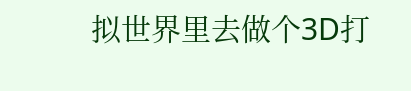拟世界里去做个3D打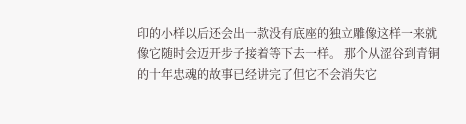印的小样以后还会出一款没有底座的独立雕像这样一来就像它随时会迈开步子接着等下去一样。 那个从涩谷到青铜的十年忠魂的故事已经讲完了但它不会消失它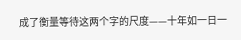成了衡量等待这两个字的尺度——十年如一日一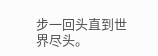步一回头直到世界尽头。